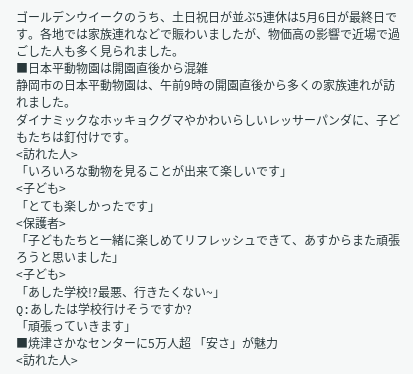ゴールデンウイークのうち、土日祝日が並ぶ5連休は5月6日が最終日です。各地では家族連れなどで賑わいましたが、物価高の影響で近場で過ごした人も多く見られました。
■日本平動物園は開園直後から混雑
静岡市の日本平動物園は、午前9時の開園直後から多くの家族連れが訪れました。
ダイナミックなホッキョクグマやかわいらしいレッサーパンダに、子どもたちは釘付けです。
<訪れた人>
「いろいろな動物を見ることが出来て楽しいです」
<子ども>
「とても楽しかったです」
<保護者>
「子どもたちと一緒に楽しめてリフレッシュできて、あすからまた頑張ろうと思いました」
<子ども>
「あした学校!?最悪、行きたくない~」
Q:あしたは学校行けそうですか?
「頑張っていきます」
■焼津さかなセンターに5万人超 「安さ」が魅力
<訪れた人>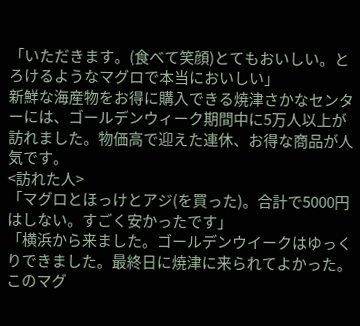「いただきます。(食べて笑顔)とてもおいしい。とろけるようなマグロで本当においしい」
新鮮な海産物をお得に購入できる焼津さかなセンターには、ゴールデンウィーク期間中に5万人以上が訪れました。物価高で迎えた連休、お得な商品が人気です。
<訪れた人>
「マグロとほっけとアジ(を買った)。合計で5000円はしない。すごく安かったです」
「横浜から来ました。ゴールデンウイークはゆっくりできました。最終日に焼津に来られてよかった。このマグ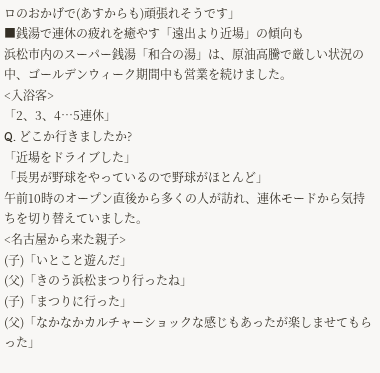ロのおかげで(あすからも)頑張れそうです」
■銭湯で連休の疲れを癒やす「遠出より近場」の傾向も
浜松市内のスーパー銭湯「和合の湯」は、原油高騰で厳しい状況の中、ゴールデンウィーク期間中も営業を続けました。
<入浴客>
「2、3、4…5連休」
Q. どこか行きましたか?
「近場をドライブした」
「長男が野球をやっているので野球がほとんど」
午前10時のオープン直後から多くの人が訪れ、連休モードから気持ちを切り替えていました。
<名古屋から来た親子>
(子)「いとこと遊んだ」
(父)「きのう浜松まつり行ったね」
(子)「まつりに行った」
(父)「なかなかカルチャーショックな感じもあったが楽しませてもらった」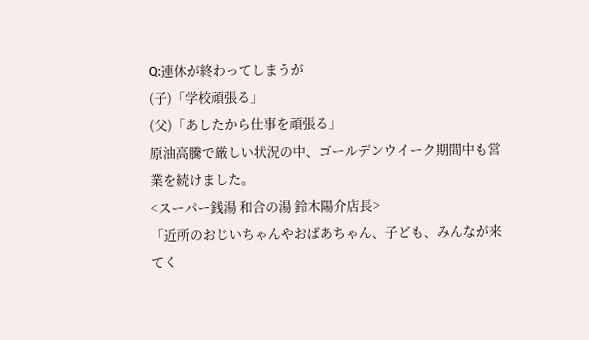Q:連休が終わってしまうが
(子)「学校頑張る」
(父)「あしたから仕事を頑張る」
原油高騰で厳しい状況の中、ゴールデンウイーク期間中も営業を続けました。
<スーパー銭湯 和合の湯 鈴木陽介店長>
「近所のおじいちゃんやおばあちゃん、子ども、みんなが来てく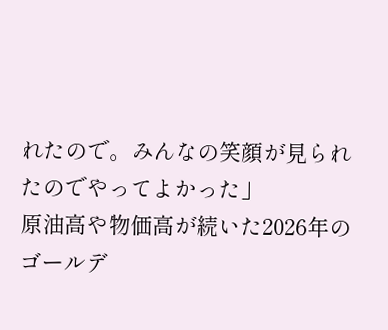れたので。みんなの笑顔が見られたのでやってよかった」
原油高や物価高が続いた2026年のゴールデ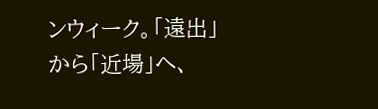ンウィーク。「遠出」から「近場」へ、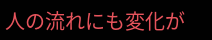人の流れにも変化が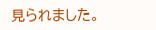見られました。